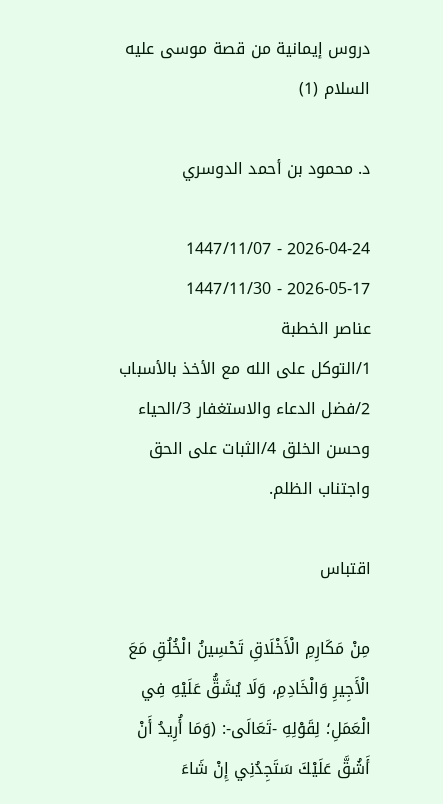دروس إيمانية من قصة موسى عليه السلام (1)

د. محمود بن أحمد الدوسري

2026-04-24 - 1447/11/07 2026-05-17 - 1447/11/30
عناصر الخطبة
1/التوكل على الله مع الأخذ بالأسباب 2/فضل الدعاء والاستغفار 3/الحياء وحسن الخلق 4/الثبات على الحق واجتناب الظلم.

اقتباس

مِنْ مَكَارِمِ الْأَخْلَاقِ تَحْسِينُ الْخُلُقِ مَعَ الْأَجِيرِ وَالْخَادِمِ، وَلَا يُشَقُّ عَلَيْهِ فِي الْعَمَلِ؛ لِقَوْلِهِ -تَعَالَى-: (وَمَا أُرِيدُ أَنْ أَشُقَّ عَلَيْكَ سَتَجِدُنِي إِنْ شَاءَ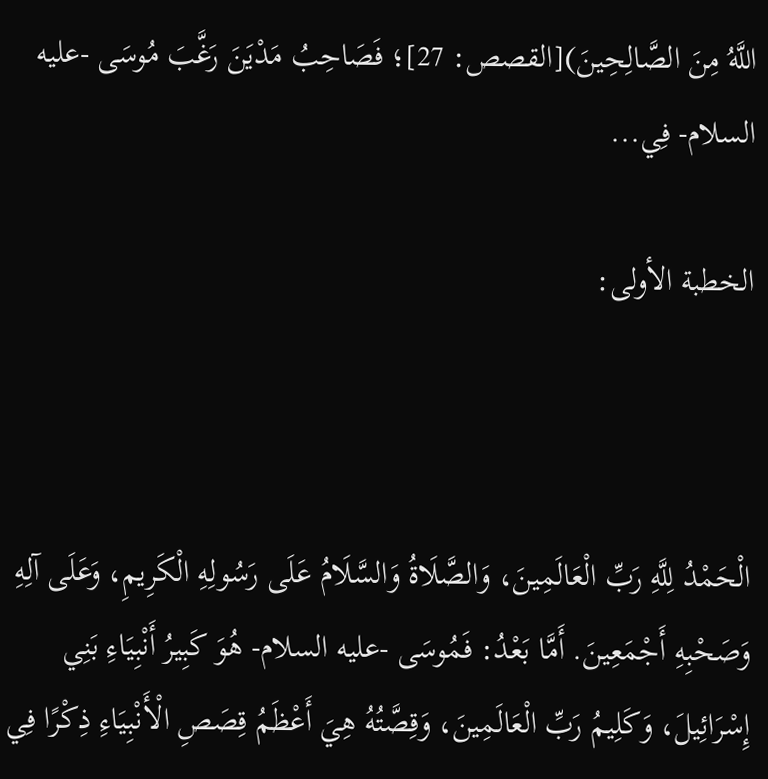اللَّهُ مِنَ الصَّالِحِينَ)[القصص: 27]؛ فَصَاحِبُ مَدْيَنَ رَغَّبَ مُوسَى -عليه السلام- فِي...

الخطبة الأولى:



الْحَمْدُ لِلَّهِ رَبِّ الْعَالَمِينَ، وَالصَّلَاةُ وَالسَّلَامُ عَلَى رَسُولِهِ الْكَرِيمِ، وَعَلَى آلِهِ وَصَحْبِهِ أَجْمَعِينَ. أَمَّا بَعْدُ: فَمُوسَى -عليه السلام- هُوَ كَبِيرُ أَنْبِيَاءِ بَنِي إِسْرَائِيلَ، وَكَلِيمُ رَبِّ الْعَالَمِينَ، وَقِصَّتُهُ هِيَ أَعْظَمُ قِصَصِ الْأَنْبِيَاءِ ذِكْرًا فِي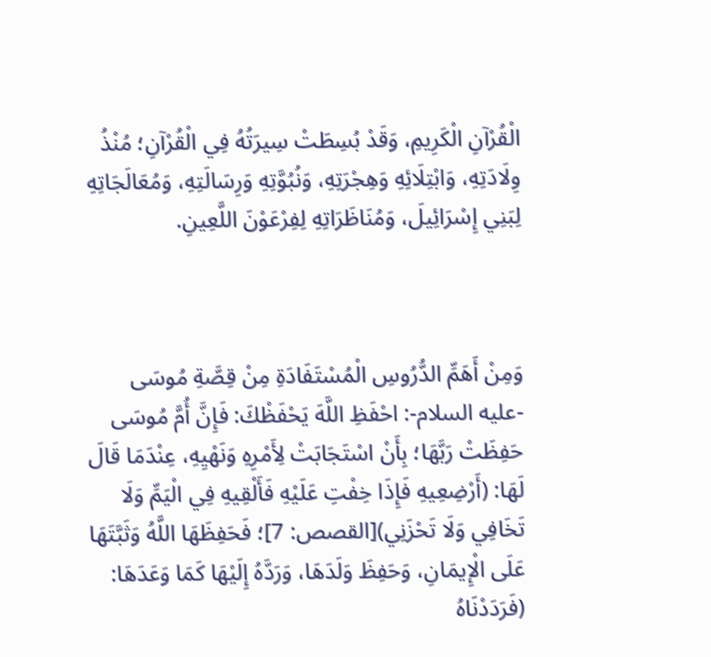الْقُرْآنِ الْكَرِيمِ، وَقَدْ بُسِطَتْ سِيرَتُهُ فِي الْقُرْآنِ؛ مُنْذُ وِلَادَتِهِ، وَابْتِلَائِهِ وَهِجْرَتِهِ، وَنُبُوَّتِهِ وَرِسَالَتِهِ، وَمُعَالَجَاتِهِ لِبَنِي إِسْرَائِيلَ، وَمُنَاظَرَاتِهِ لِفِرْعَوْنَ اللَّعِينِ.



وَمِنْ أَهَمِّ الدُّرُوسِ الْمُسْتَفَادَةِ مِنْ قِصَّةِ مُوسَى -عليه السلام-: احْفَظِ اللَّهَ يَحْفَظْكَ: فَإِنَّ أُمَّ مُوسَى حَفِظَتْ رَبَّهَا؛ بِأَنْ اسْتَجَابَتْ لِأَمْرِهِ وَنَهْيِهِ، عِنْدَمَا قَالَ لَهَا: (أَرْضِعِيهِ فَإِذَا خِفْتِ عَلَيْهِ فَأَلْقِيهِ فِي الْيَمِّ وَلَا تَخَافِي وَلَا تَحْزَنِي)[القصص: 7]؛ فَحَفِظَهَا اللَّهُ وَثَبَّتَهَا عَلَى الْإِيمَانِ، وَحَفِظَ وَلَدَهَا، وَرَدَّهُ إِلَيْهَا كَمَا وَعَدَهَا: (فَرَدَدْنَاهُ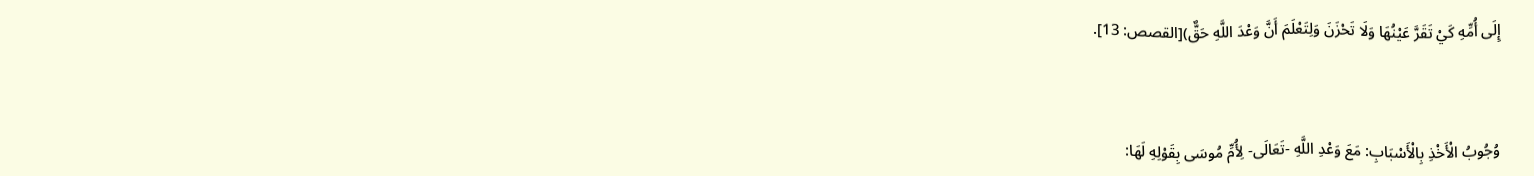إِلَى أُمِّهِ كَيْ تَقَرَّ عَيْنُهَا وَلَا تَحْزَنَ وَلِتَعْلَمَ أَنَّ وَعْدَ اللَّهِ حَقٌّ)[القصص: 13].



وُجُوبُ الْأَخْذِ بِالْأَسْبَابِ: مَعَ وَعْدِ اللَّهِ -تَعَالَى- لِأُمِّ مُوسَى بِقَوْلِهِ لَهَا: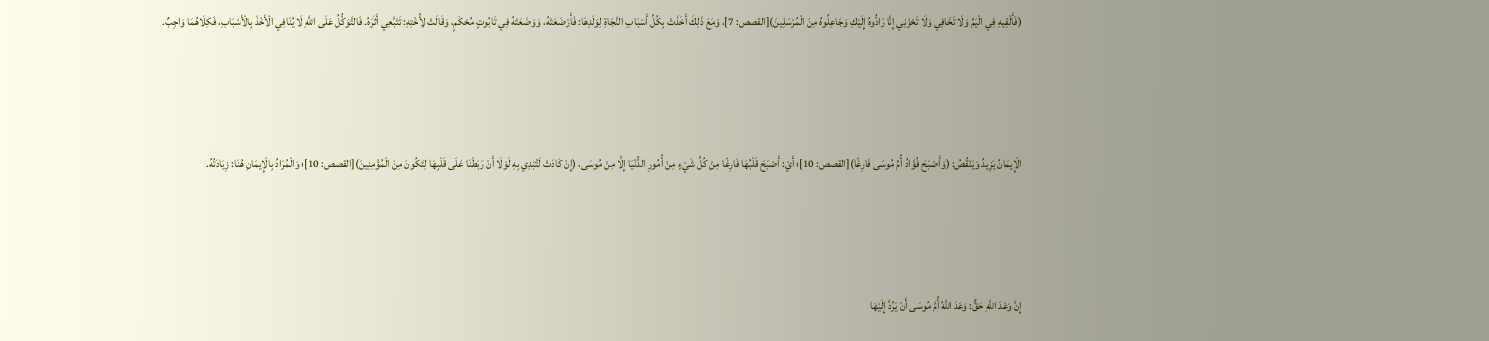(فَأَلْقِيهِ فِي الْيَمِّ وَلَا تَخَافِي وَلَا تَحْزَنِي إِنَّا رَادُّوهُ إِلَيْكِ وَجَاعِلُوهُ مِنَ الْمُرْسَلِينَ)[القصص: 7]، وَمَعَ ذَلِكَ أَخَذَتْ بِكُلِّ أَسْبَابِ النَّجَاةِ لِوَلَدِهَا: فَأَرْضَعَتْهُ، وَوَضَعَتْهُ فِي تَابُوتٍ مُحْكَمٍ، وَقَالَتْ لِأُخْتِهِ: تَتَبَّعِي أَثَرَهُ. فَالتَّوَكُّلُ عَلَى اللَّهِ لَا يُنَافِي الْأَخْذَ بِالْأَسْبَابِ، فَكِلَاهُمَا وَاجِبٌ.



الْإِيمَانُ يَزِيدُ وَيَنْقُصُ: (وَأَصْبَحَ فُؤَادُ أُمِّ مُوسَى فَارِغًا)[القصص: 10]؛ أَيْ: أَصْبَحَ قَلْبُهَا فَارِغًا مِنْ كُلِّ شَيْءٍ مِنْ أُمُورِ الدُّنْيَا إِلَّا مِنْ مُوسَى، (إِنْ كَادَتْ لَتُبْدِي بِهِ لَوْلَا أَنْ رَبَطْنَا عَلَى قَلْبِهَا لِتَكُونَ مِنَ الْمُؤْمِنِينَ)[القصص: 10]؛ وَالْمُرَادُ بِالْإِيمَانِ هُنَا: زِيَادَتُهُ.



إِنَّ وَعْدَ اللَّهِ حَقٌّ: وَعَدَ اللَّهُ أُمَّ مُوسَى أَنْ يَرُدَّ إِلَيْهَا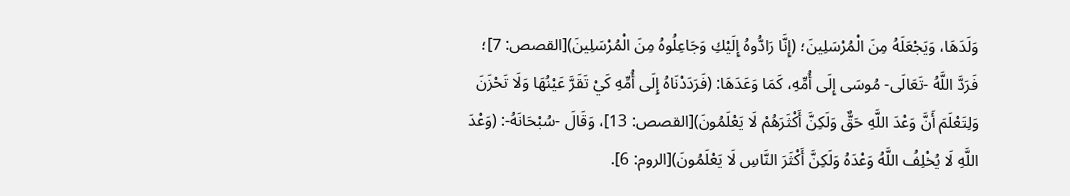وَلَدَهَا، وَيَجْعَلَهُ مِنَ الْمُرْسَلِينَ؛ (إِنَّا رَادُّوهُ إِلَيْكِ وَجَاعِلُوهُ مِنَ الْمُرْسَلِينَ)[القصص: 7]؛ فَرَدَّ اللَّهُ -تَعَالَى- مُوسَى إِلَى أُمِّهِ، كَمَا وَعَدَهَا: (فَرَدَدْنَاهُ إِلَى أُمِّهِ كَيْ تَقَرَّ عَيْنُهَا وَلَا تَحْزَنَ وَلِتَعْلَمَ أَنَّ وَعْدَ اللَّهِ حَقٌّ وَلَكِنَّ أَكْثَرَهُمْ لَا يَعْلَمُونَ)[القصص: 13]، وَقَالَ -سُبْحَانَهُ-: (وَعْدَ اللَّهِ لَا يُخْلِفُ اللَّهُ وَعْدَهُ وَلَكِنَّ أَكْثَرَ النَّاسِ لَا يَعْلَمُونَ)[الروم: 6].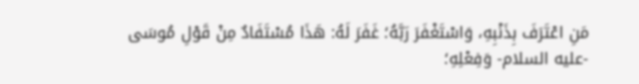مَنِ اعْتَرَفَ بِذَنْبِهِ، وَاسْتَغْفَرَ رَبَّهُ؛ غَفَرَ لَهُ: هَذَا مُسْتَفَادٌ مِنْ قَوْلِ مُوسَى -عليه السلام- وَفِعْلِهِ؛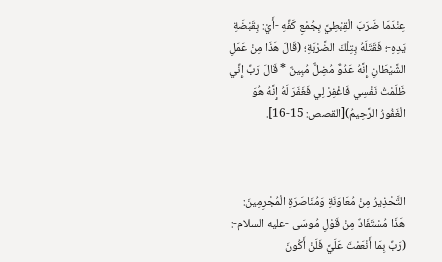عِنْدَمَا ضَرَبَ الْقِبْطِيَّ بِجُمْعِ كَفِّهِ -أَيْ: بِقَبْضَةِ يَدِهِ-؛ فَقَتَلَهُ بِتِلْكَ الضَّرْبَةِ؛ (قَالَ هَذَا مِنْ عَمَلِ الشَّيْطَانِ إِنَّهُ عَدُوٌّ مُضِلٌّ مُبِينٌ * قَالَ رَبِّ إِنِّي ظَلَمْتُ نَفْسِي فَاغْفِرْ لِي فَغَفَرَ لَهُ إِنَّهُ هُوَ الْغَفُورُ الرَّحِيمُ)[القصص: 15-16].



التَّحْذِيرُ مِنْ مُعَاوَنَةِ وَمُنَاصَرَةِ الْمُجْرِمِينَ: هَذَا مُسْتَفَادٌ مِنْ قَوْلِ مُوسَى -عليه السلام-: (رَبِّ بِمَا أَنْعَمْتَ عَلَيَّ فَلَنْ أَكُونَ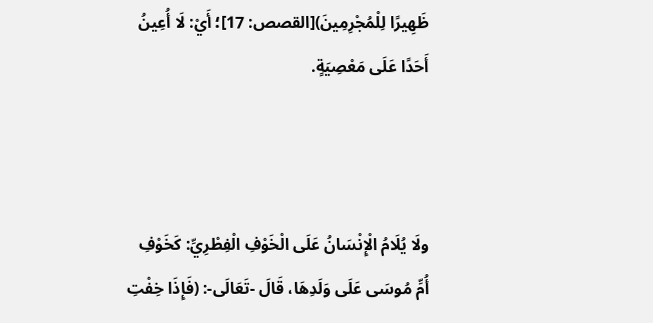ظَهِيرًا لِلْمُجْرِمِينَ)[القصص: 17]؛ أَيْ: لَا أُعِينُ أَحَدًا عَلَى مَعْصِيَةٍ.



ولَا يُلَامُ الْإِنْسَانُ عَلَى الْخَوْفِ الْفِطْرِيِّ: كَخَوْفِ أُمِّ مُوسَى عَلَى وَلَدِهَا، قَالَ -تَعَالَى-: (فَإِذَا خِفْتِ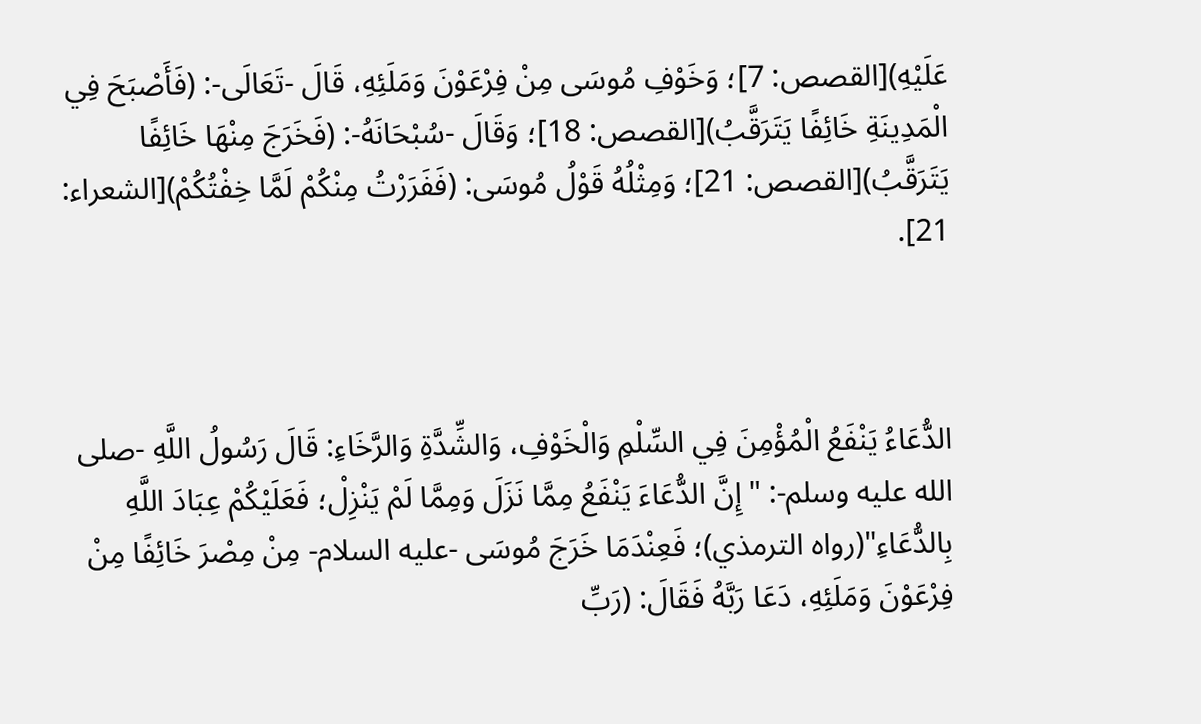عَلَيْهِ)[القصص: 7]؛ وَخَوْفِ مُوسَى مِنْ فِرْعَوْنَ وَمَلَئِهِ، قَالَ -تَعَالَى-: (فَأَصْبَحَ فِي الْمَدِينَةِ خَائِفًا يَتَرَقَّبُ)[القصص: 18]؛ وَقَالَ -سُبْحَانَهُ-: (فَخَرَجَ مِنْهَا خَائِفًا يَتَرَقَّبُ)[القصص: 21]؛ وَمِثْلُهُ قَوْلُ مُوسَى: (فَفَرَرْتُ مِنْكُمْ لَمَّا خِفْتُكُمْ)[الشعراء: 21].



الدُّعَاءُ يَنْفَعُ الْمُؤْمِنَ فِي السِّلْمِ وَالْخَوْفِ، وَالشِّدَّةِ وَالرَّخَاءِ: قَالَ رَسُولُ اللَّهِ -صلى الله عليه وسلم-: "إِنَّ الدُّعَاءَ يَنْفَعُ مِمَّا نَزَلَ وَمِمَّا لَمْ يَنْزِلْ؛ فَعَلَيْكُمْ عِبَادَ اللَّهِ بِالدُّعَاءِ"(رواه الترمذي)؛ فَعِنْدَمَا خَرَجَ مُوسَى -عليه السلام- مِنْ مِصْرَ خَائِفًا مِنْ فِرْعَوْنَ وَمَلَئِهِ، دَعَا رَبَّهُ فَقَالَ: (رَبِّ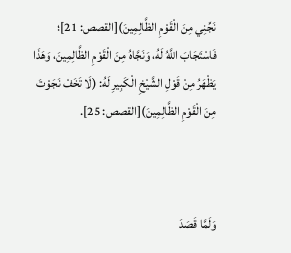نَجِّنِي مِنَ الْقَوْمِ الظَّالِمِينَ)[القصص: 21]؛ فَاسْتَجَابَ اللَّهُ لَهُ، وَنَجَّاهُ مِنَ الْقَوْمِ الظَّالِمِينَ، وَهَذَا يَظْهَرُ مِنْ قَوْلِ الشَّيْخِ الْكَبِيرِ لَهُ: (لَا تَخَفْ نَجَوْتَ مِنَ الْقَوْمِ الظَّالِمِينَ)[القصص: 25].



وَلَمَّا قَصَدَ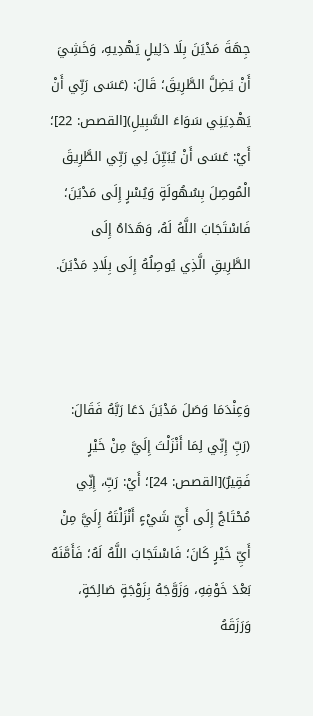جِهَةَ مَدْيَنَ بِلَا دَلِيلٍ يَهْدِيهِ، وَخَشِيَ أَنْ يَضِلَّ الطَّرِيقَ؛ قَالَ: (عَسَى رَبِّي أَنْ يَهْدِيَنِي سَوَاءَ السَّبِيلِ)[القصص: 22]؛ أَيْ: عَسَى أَنْ يُبَيِّنَ لِي رَبِّي الطَّرِيقَ الْمُوصِلَ بِسُهُولَةٍ وَيُسْرٍ إِلَى مَدْيَنَ؛ فَاسْتَجَابَ اللَّهُ لَهُ، وَهَدَاهُ إِلَى الطَّرِيقِ الَّذِي يُوصِلُهُ إِلَى بِلَادِ مَدْيَنَ.



وَعِنْدَمَا وَصَلَ مَدْيَنَ دَعَا رَبَّهُ فَقَالَ: (رَبِّ إِنِّي لِمَا أَنْزَلْتَ إِلَيَّ مِنْ خَيْرٍ فَقِيرٌ)[القصص: 24]؛ أَيْ: رَبِّ، إِنِّي مُحْتَاجٌ إِلَى أَيِّ شَيْءٍ أَنْزَلْتَهُ إِلَيَّ مِنْ أَيِّ خَيْرٍ كَانَ؛ فَاسْتَجَابَ اللَّهُ لَهُ؛ فَأَمَّنَهُ بَعْدَ خَوْفِهِ، وَزَوَّجَهُ بِزَوْجَةٍ صَالِحَةٍ، وَرَزَقَهُ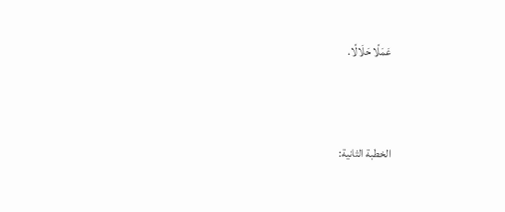عَمَلًا حَلَالًا.





الخطبة الثانية: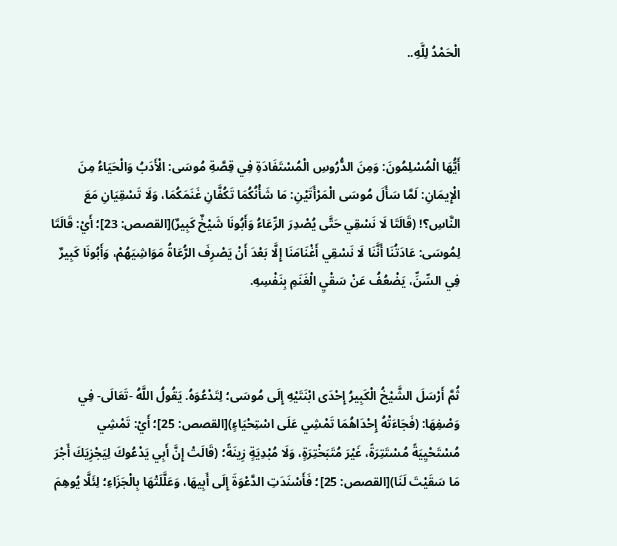الْحَمْدُ لِلَّهِ..



أَيُّهَا الْمُسْلِمُونَ: وَمِنَ الدُّرُوسِ الْمُسْتَفَادَةِ فِي قِصَّةِ مُوسَى: الْأَدَبُ وَالْحَيَاءُ مِنَ الْإِيمَانِ: لَمَّا سَأَلَ مُوسَى الْمَرْأَتَيْنِ: مَا شَأْنُكُمَا تَكُفَّانِ غَنَمَكُمَا، وَلَا تَسْقِيَانِ مَعَ النَّاسِ؟! (قَالَتَا لَا نَسْقِي حَتَّى يُصْدِرَ الرِّعَاءُ وَأَبُونَا شَيْخٌ كَبِيرٌ)[القصص: 23]؛ أَيْ: قَالَتَا لِمُوسَى: عَادَتُنَا أَنَّنَا لَا نَسْقِي أَغْنَامَنَا إِلَّا بَعْدَ أَنْ يَصْرِفَ الرُّعَاةُ مَوَاشِيَهُمْ، وَأَبُونَا كَبِيرٌ فِي السِّنِّ، يَضْعُفُ عَنْ سَقْيِ الْغَنَمِ بِنَفْسِهِ.



ثُمَّ أَرْسَلَ الشَّيْخُ الْكَبِيرُ إِحْدَى ابْنَتَيْهِ إِلَى مُوسَى؛ لِتَدْعُوَهُ. يَقُولُ اللَّهُ -تَعَالَى- فِي وَصْفِهَا: (فَجَاءَتْهُ إِحْدَاهُمَا تَمْشِي عَلَى اسْتِحْيَاءٍ)[القصص: 25]؛ أَيْ: تَمْشِي مُسْتَحْيِيَةً مُسْتَتِرَةً، غَيْرَ مُتَبَخْتِرَةٍ، وَلَا مُبْدِيَةٍ زِينَةً؛ (قَالَتْ إِنَّ أَبِي يَدْعُوكَ لِيَجْزِيَكَ أَجْرَ مَا سَقَيْتَ لَنَا)[القصص: 25]؛ فَأَسْنَدَتِ الدَّعْوَةَ إِلَى أَبِيهَا، وَعَلَّلَتْهَا بِالْجَزَاءِ؛ لِئَلَّا يُوهِمَ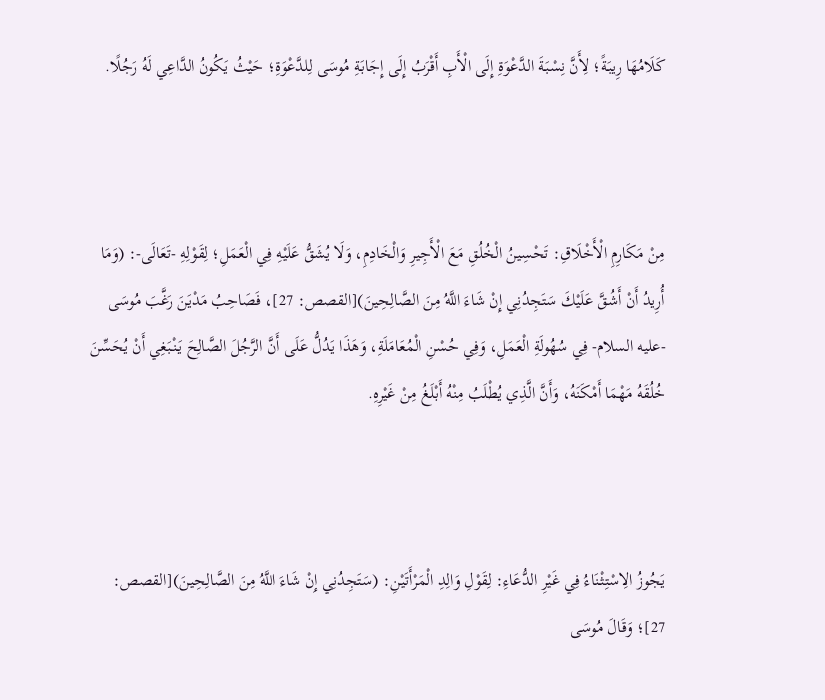كَلَامُهَا رِيبَةً؛ لِأَنَّ نِسْبَةَ الدَّعْوَةِ إِلَى الْأَبِ أَقْرَبُ إِلَى إِجَابَةِ مُوسَى لِلدَّعْوَةِ؛ حَيْثُ يَكُونُ الدَّاعِي لَهُ رَجُلًا.



مِنْ مَكَارِمِ الْأَخْلَاقِ: تَحْسِينُ الْخُلُقِ مَعَ الْأَجِيرِ وَالْخَادِمِ، وَلَا يُشَقُّ عَلَيْهِ فِي الْعَمَلِ؛ لِقَوْلِهِ -تَعَالَى-: (وَمَا أُرِيدُ أَنْ أَشُقَّ عَلَيْكَ سَتَجِدُنِي إِنْ شَاءَ اللَّهُ مِنَ الصَّالِحِينَ)[القصص: 27]، فَصَاحِبُ مَدْيَنَ رَغَّبَ مُوسَى -عليه السلام- فِي سُهُولَةِ الْعَمَلِ، وَفِي حُسْنِ الْمُعَامَلَةِ، وَهَذَا يَدُلُّ عَلَى أَنَّ الرَّجُلَ الصَّالِحَ يَنْبَغِي أَنْ يُحَسِّنَ خُلُقَهُ مَهْمَا أَمْكَنَهُ، وَأَنَّ الَّذِي يُطْلَبُ مِنْهُ أَبْلَغُ مِنْ غَيْرِهِ.



يَجُوزُ الِاسْتِثْنَاءُ فِي غَيْرِ الدُّعَاءِ: لِقَوْلِ وَالِدِ الْمَرْأَتَيْنِ: (سَتَجِدُنِي إِنْ شَاءَ اللَّهُ مِنَ الصَّالِحِينَ)[القصص: 27]؛ وَقَالَ مُوسَى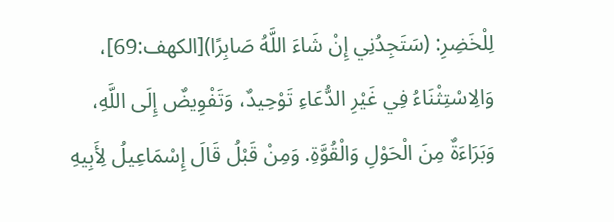لِلْخَضِرِ: (سَتَجِدُنِي إِنْ شَاءَ اللَّهُ صَابِرًا)[الكهف:69]، وَالِاسْتِثْنَاءُ فِي غَيْرِ الدُّعَاءِ تَوْحِيدٌ، وَتَفْوِيضٌ إِلَى اللَّهِ، وَبَرَاءَةٌ مِنَ الْحَوْلِ وَالْقُوَّةِ. وَمِنْ قَبْلُ قَالَ إِسْمَاعِيلُ لِأَبِيهِ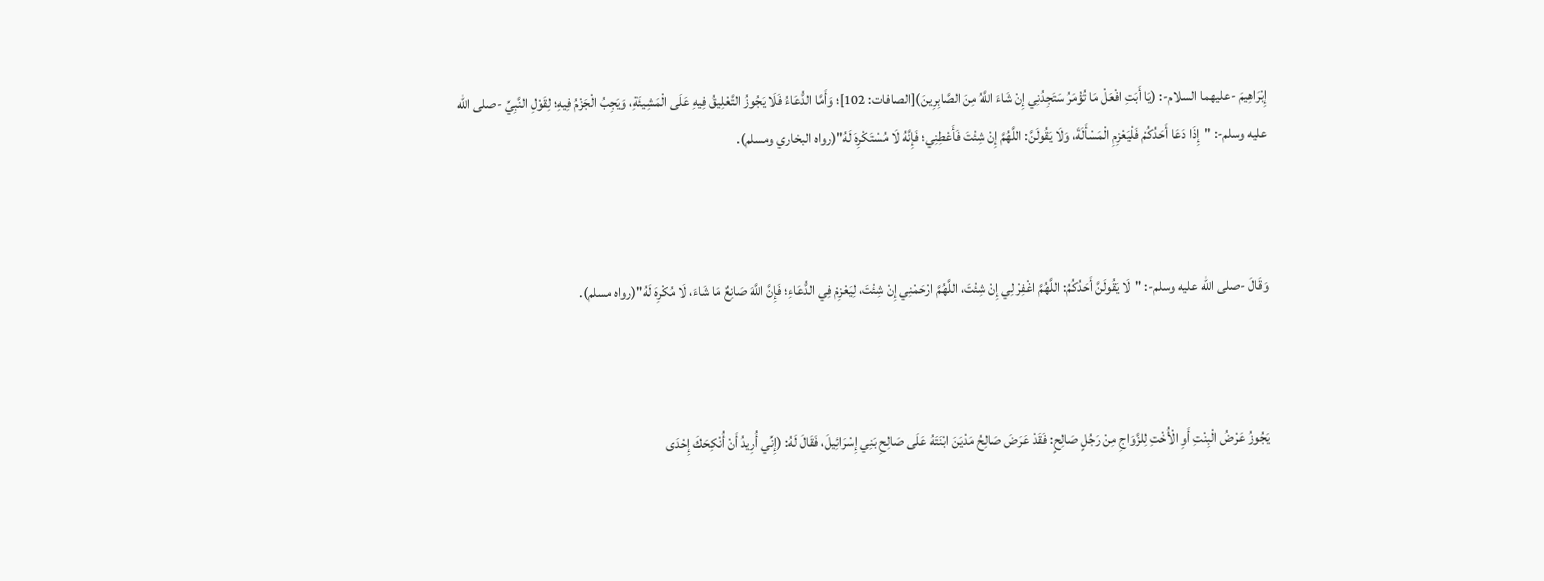إِبْرَاهِيمَ -عليهما السلام-: (يَا أَبَتِ افْعَلْ مَا تُؤْمَرُ سَتَجِدُنِي إِنْ شَاءَ اللَّهُ مِنَ الصَّابِرِينَ)[الصافات: 102]؛ وَأَمَّا الدُّعَاءُ فَلَا يَجُوزُ التَّعْلِيقُ فِيهِ عَلَى الْمَشِيئَةِ، وَيَجِبُ الْجَزْمُ فِيهِ؛ لِقَوْلِ النَّبِيِّ -صلى الله عليه وسلم-: "إِذَا دَعَا أَحَدُكُمْ فَلْيَعْزِمِ الْمَسْأَلَةَ، وَلَا يَقُولَنَّ: اللَّهُمَّ إِنْ شِئْتَ فَأَعْطِنِي؛ فَإِنَّهُ لَا مُسْتَكْرِهَ لَهُ"(رواه البخاري ومسلم).



وَقَالَ -صلى الله عليه وسلم-: "لَا يَقُولَنَّ أَحَدُكُمُ: اللَّهُمَّ اغْفِرْ لِي إِنْ شِئْتَ، اللَّهُمَّ ارْحَمْنِي إِنْ شِئْتَ، لِيَعْزِمْ فِي الدُّعَاءِ؛ فَإِنَّ اللَّهَ صَانِعٌ مَا شَاءَ، لَا مُكْرِهَ لَهُ"(رواه مسلم).



يَجُوزُ عَرْضُ الْبِنْتِ أَوِ الْأُخْتِ لِلزَّوَاجِ مِنْ رَجُلٍ صَالِحٍ: فَقَدْ عَرَضَ صَالِحُ مَدْيَنَ ابْنَتَهُ عَلَى صَالِحِ بَنِي إِسْرَائِيلَ، فَقَالَ لَهُ: (إِنِّي أُرِيدُ أَنْ أُنْكِحَكَ إِحْدَى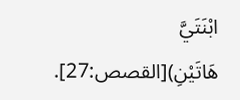ابْنَتَيَّ هَاتَيْنِ)[القصص:27].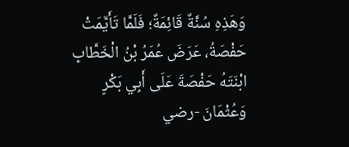وَهَذِهِ سُنَّةٌ قَائِمَةٌ؛ فَلَمَّا تَأَيَّمَتْ حَفْصَةُ، عَرَضَ عُمَرُ بْنُ الْخَطَّابِ ابْنَتَهُ حَفْصَةَ عَلَى أَبِي بَكْرٍ وَعُثْمَانَ -رضي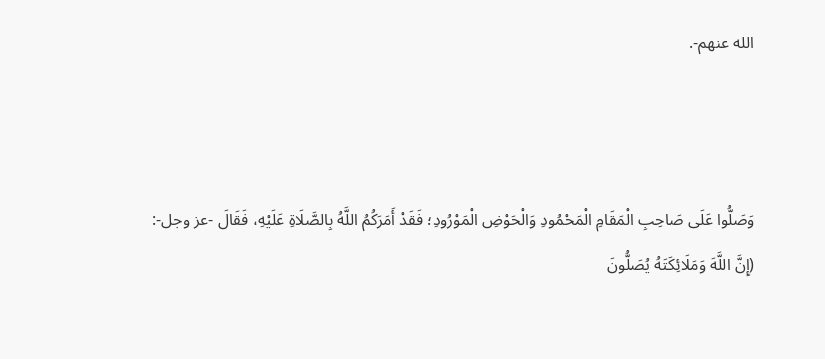الله عنهم-.



وَصَلُّوا عَلَى صَاحِبِ الْمَقَامِ الْمَحْمُودِ وَالْحَوْضِ الْمَوْرُودِ؛ فَقَدْ أَمَرَكُمُ اللَّهُ بِالصَّلَاةِ عَلَيْهِ، فَقَالَ -عز وجل-: (إِنَّ اللَّهَ وَمَلَائِكَتَهُ يُصَلُّونَ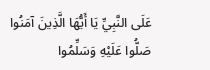عَلَى النَّبِيِّ يَا أَيُّهَا الَّذِينَ آمَنُوا صَلُّوا عَلَيْهِ وَسَلِّمُوا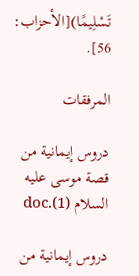تَسْلِيمًا)[الأحزاب: 56].

المرفقات

دروس إيمانية من قصة موسى عليه السلام (1).doc

دروس إيمانية من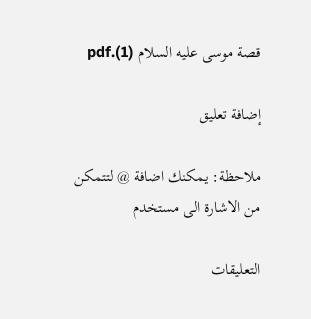قصة موسى عليه السلام (1).pdf

إضافة تعليق

ملاحظة: يمكنك اضافة @ لتتمكن من الاشارة الى مستخدم

التعليقات